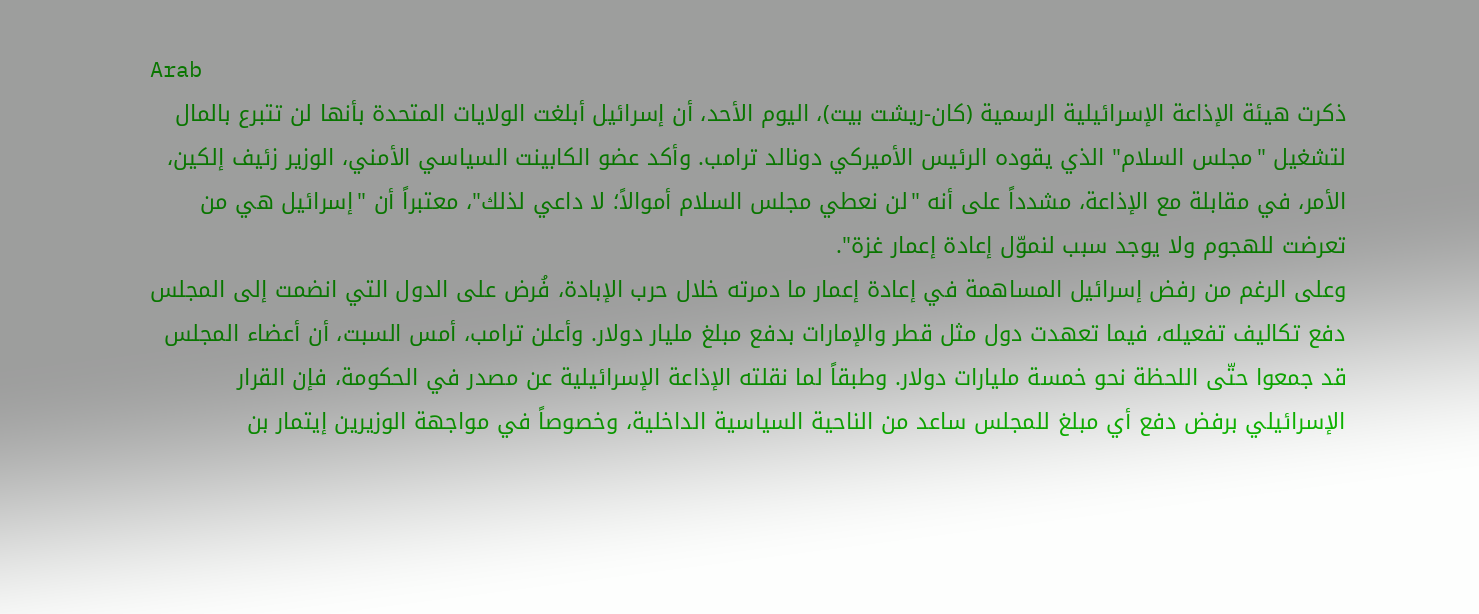Arab
ذكرت هيئة الإذاعة الإسرائيلية الرسمية (كان-ريشت بيت)، اليوم الأحد، أن إسرائيل أبلغت الولايات المتحدة بأنها لن تتبرع بالمال لتشغيل "مجلس السلام" الذي يقوده الرئيس الأميركي دونالد ترامب. وأكد عضو الكابينت السياسي الأمني، الوزير زئيف إلكين، الأمر، في مقابلة مع الإذاعة، مشدداً على أنه "لن نعطي مجلس السلام أموالاً؛ لا داعي لذلك"، معتبراً أن "إسرائيل هي من تعرضت للهجوم ولا يوجد سبب لنموّل إعادة إعمار غزة".
وعلى الرغم من رفض إسرائيل المساهمة في إعادة إعمار ما دمرته خلال حرب الإبادة، فُرض على الدول التي انضمت إلى المجلس دفع تكاليف تفعيله، فيما تعهدت دول مثل قطر والإمارات بدفع مبلغ مليار دولار. وأعلن ترامب، أمس السبت، أن أعضاء المجلس قد جمعوا حتّى اللحظة نحو خمسة مليارات دولار. وطبقاً لما نقلته الإذاعة الإسرائيلية عن مصدر في الحكومة، فإن القرار الإسرائيلي برفض دفع أي مبلغ للمجلس ساعد من الناحية السياسية الداخلية، وخصوصاً في مواجهة الوزيرين إيتمار بن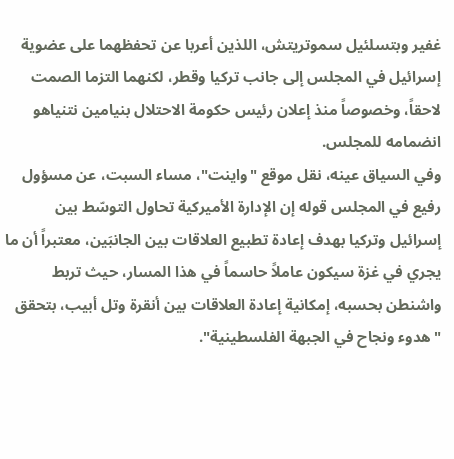غفير وبتسلئيل سموتريتش، اللذين أعربا عن تحفظهما على عضوية إسرائيل في المجلس إلى جانب تركيا وقطر، لكنهما التزما الصمت لاحقاً، وخصوصاً منذ إعلان رئيس حكومة الاحتلال بنيامين نتنياهو انضمامه للمجلس.
وفي السياق عينه، نقل موقع "واينت"، مساء السبت، عن مسؤول رفيع في المجلس قوله إن الإدارة الأميركية تحاول التوسّط بين إسرائيل وتركيا بهدف إعادة تطبيع العلاقات بين الجانبَين، معتبراً أن ما يجري في غزة سيكون عاملاً حاسماً في هذا المسار، حيث تربط واشنطن بحسبه، إمكانية إعادة العلاقات بين أنقرة وتل أبيب، بتحقق "هدوء ونجاح في الجبهة الفلسطينية".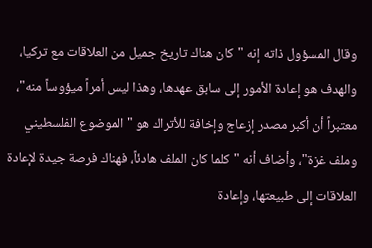وقال المسؤول ذاته إنه "كان هناك تاريخ جميل من العلاقات مع تركيا، والهدف هو إعادة الأمور إلى سابق عهدها، وهذا ليس أمراً ميؤوساً منه"، معتبراً أن أكبر مصدر إزعاج وإخافة للأتراك هو "الموضوع الفلسطيني وملف غزة"، وأضاف أنه "كلما كان الملف هادئاً، فهناك فرصة جيدة لإعادة العلاقات إلى طبيعتها، وإعادة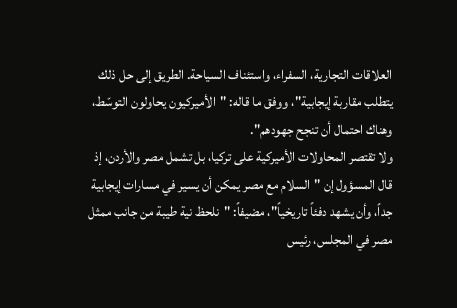العلاقات التجارية، السفراء، واستئناف السياحة. الطريق إلى حل ذلك يتطلب مقاربة إيجابية"، ووفق ما قاله: "الأميركيون يحاولون التوسّط، وهناك احتمال أن تنجح جهودهم".
ولا تقتصر المحاولات الأميركية على تركيا، بل تشمل مصر والأردن، إذ قال المسؤول إن "السلام مع مصر يمكن أن يسير في مسارات إيجابية جداً، وأن يشهد دفئاً تاريخياً"، مضيفاً: "نلحظ نية طيبة من جانب ممثل مصر في المجلس، رئيس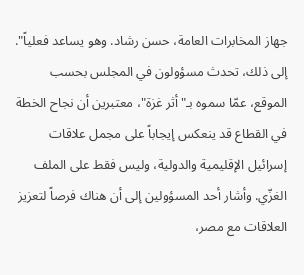جهاز المخابرات العامة، حسن رشاد. وهو يساعد فعلياً". إلى ذلك، تحدث مسؤولون في المجلس بحسب الموقع، عمّا سموه بـ"أثر غزة"، معتبرين أن نجاح الخطة في القطاع قد ينعكس إيجاباً على مجمل علاقات إسرائيل الإقليمية والدولية، وليس فقط على الملف الغزّي. وأشار أحد المسؤولين إلى أن هناك فرصاً لتعزيز العلاقات مع مصر،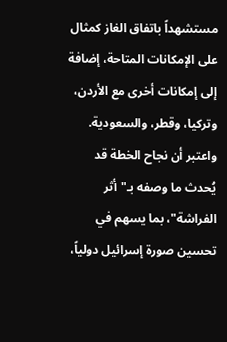مستشهداً باتفاق الغاز كمثال على الإمكانات المتاحة، إضافة إلى إمكانات أخرى مع الأردن، وتركيا، وقطر، والسعودية.
واعتبر أن نجاح الخطة قد يُحدث ما وصفه بـ"أثر الفراشة"، بما يسهم في تحسين صورة إسرائيل دولياً،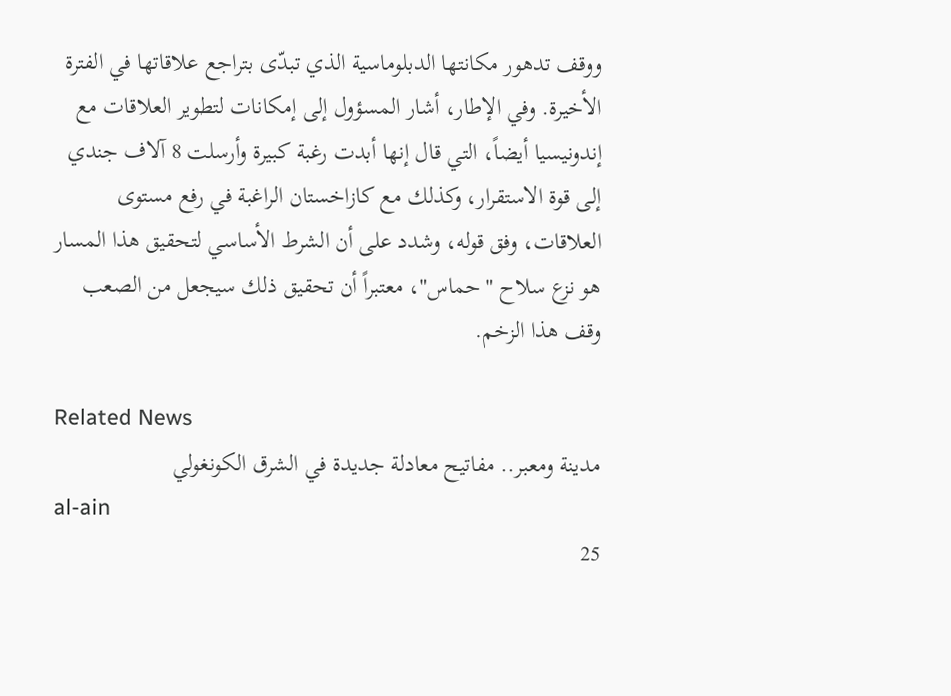ووقف تدهور مكانتها الدبلوماسية الذي تبدّى بتراجع علاقاتها في الفترة الأخيرة. وفي الإطار، أشار المسؤول إلى إمكانات لتطوير العلاقات مع إندونيسيا أيضاً، التي قال إنها أبدت رغبة كبيرة وأرسلت 8 آلاف جندي إلى قوة الاستقرار، وكذلك مع كازاخستان الراغبة في رفع مستوى العلاقات، وفق قوله، وشدد على أن الشرط الأساسي لتحقيق هذا المسار هو نزع سلاح "حماس"، معتبراً أن تحقيق ذلك سيجعل من الصعب وقف هذا الزخم.

Related News
مدينة ومعبر.. مفاتيح معادلة جديدة في الشرق الكونغولي
al-ain
25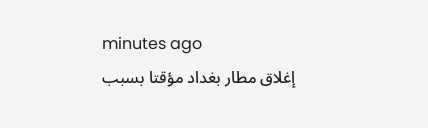minutes ago
إغلاق مطار بغداد مؤقتا بسبب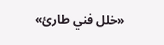«خلل فني طارئ»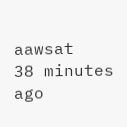aawsat
38 minutes ago